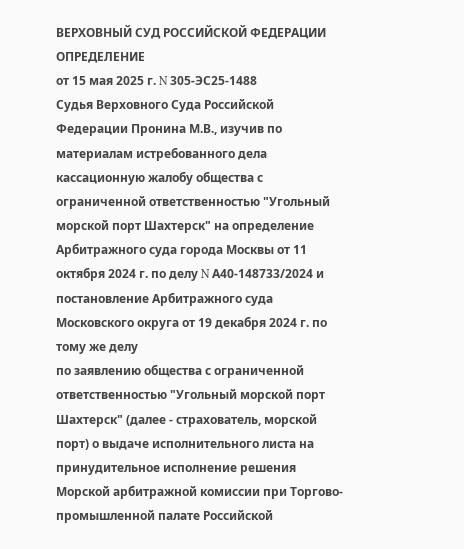ВЕРХОВНЫЙ СУД РОССИЙСКОЙ ФЕДЕРАЦИИ
ОПРЕДЕЛЕНИЕ
от 15 мая 2025 г. N 305-ЭС25-1488
Судья Верховного Суда Российской Федерации Пронина М.В., изучив по материалам истребованного дела кассационную жалобу общества с ограниченной ответственностью "Угольный морской порт Шахтерск" на определение Арбитражного суда города Москвы от 11 октября 2024 г. по делу N А40-148733/2024 и постановление Арбитражного суда Московского округа от 19 декабря 2024 г. по тому же делу
по заявлению общества с ограниченной ответственностью "Угольный морской порт Шахтерск" (далее - страхователь, морской порт) о выдаче исполнительного листа на принудительное исполнение решения Морской арбитражной комиссии при Торгово-промышленной палате Российской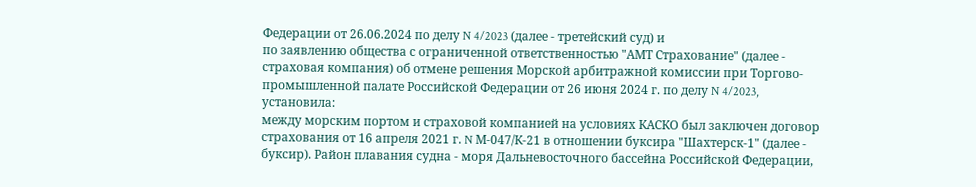Федерации от 26.06.2024 по делу N 4/2023 (далее - третейский суд) и
по заявлению общества с ограниченной ответственностью "АМТ Страхование" (далее - страховая компания) об отмене решения Морской арбитражной комиссии при Торгово-промышленной палате Российской Федерации от 26 июня 2024 г. по делу N 4/2023,
установила:
между морским портом и страховой компанией на условиях КАСКО был заключен договор страхования от 16 апреля 2021 г. N М-047/К-21 в отношении буксира "Шахтерск-1" (далее - буксир). Район плавания судна - моря Дальневосточного бассейна Российской Федерации,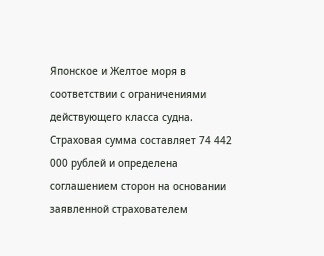Японское и Желтое моря в соответствии с ограничениями действующего класса судна. Страховая сумма составляет 74 442 000 рублей и определена соглашением сторон на основании заявленной страхователем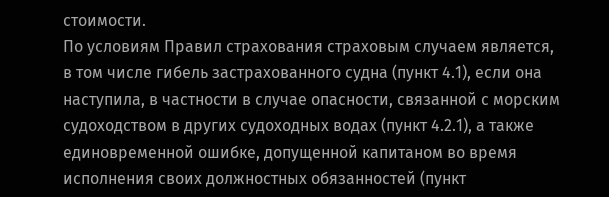стоимости.
По условиям Правил страхования страховым случаем является, в том числе гибель застрахованного судна (пункт 4.1), если она наступила, в частности в случае опасности, связанной с морским судоходством в других судоходных водах (пункт 4.2.1), а также единовременной ошибке, допущенной капитаном во время исполнения своих должностных обязанностей (пункт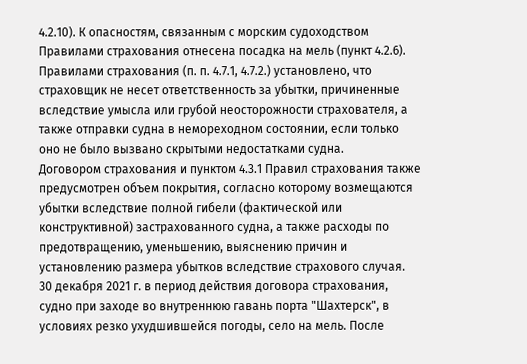4.2.10). К опасностям, связанным с морским судоходством Правилами страхования отнесена посадка на мель (пункт 4.2.6).
Правилами страхования (п. п. 4.7.1, 4.7.2.) установлено, что страховщик не несет ответственность за убытки, причиненные вследствие умысла или грубой неосторожности страхователя, а также отправки судна в немореходном состоянии, если только оно не было вызвано скрытыми недостатками судна.
Договором страхования и пунктом 4.3.1 Правил страхования также предусмотрен объем покрытия, согласно которому возмещаются убытки вследствие полной гибели (фактической или конструктивной) застрахованного судна, а также расходы по предотвращению, уменьшению, выяснению причин и установлению размера убытков вследствие страхового случая.
30 декабря 2021 г. в период действия договора страхования, судно при заходе во внутреннюю гавань порта "Шахтерск", в условиях резко ухудшившейся погоды, село на мель. После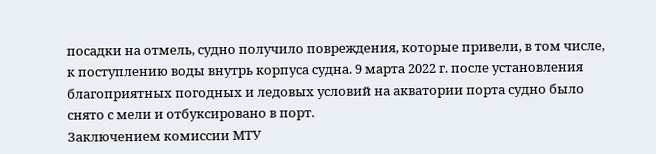посадки на отмель, судно получило повреждения, которые привели, в том числе, к поступлению воды внутрь корпуса судна. 9 марта 2022 г. после установления благоприятных погодных и ледовых условий на акватории порта судно было снято с мели и отбуксировано в порт.
Заключением комиссии МТУ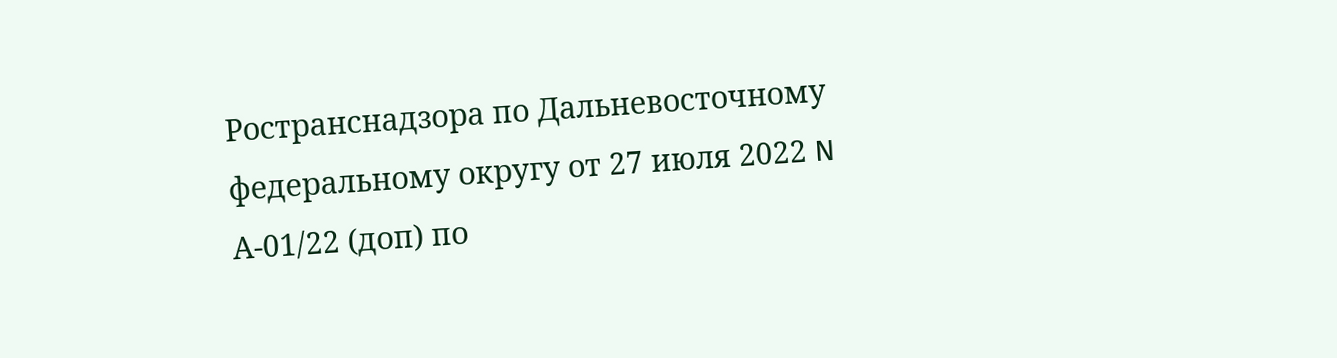Ространснадзора по Дальневосточному федеральному округу от 27 июля 2022 N А-01/22 (доп) по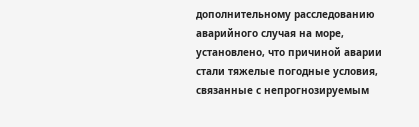дополнительному расследованию аварийного случая на море, установлено, что причиной аварии стали тяжелые погодные условия, связанные с непрогнозируемым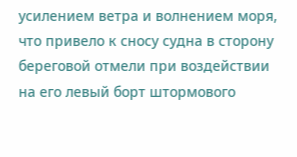усилением ветра и волнением моря, что привело к сносу судна в сторону береговой отмели при воздействии на его левый борт штормового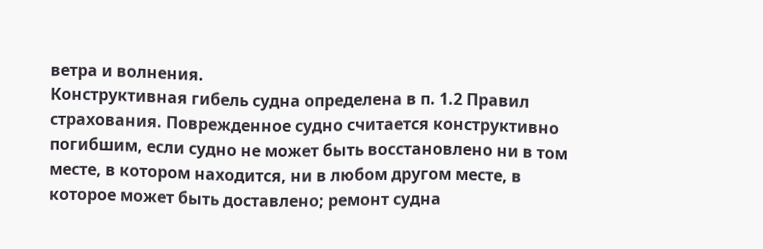ветра и волнения.
Конструктивная гибель судна определена в п. 1.2 Правил страхования. Поврежденное судно считается конструктивно погибшим, если судно не может быть восстановлено ни в том месте, в котором находится, ни в любом другом месте, в которое может быть доставлено; ремонт судна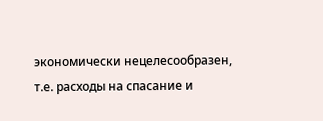экономически нецелесообразен, т.е. расходы на спасание и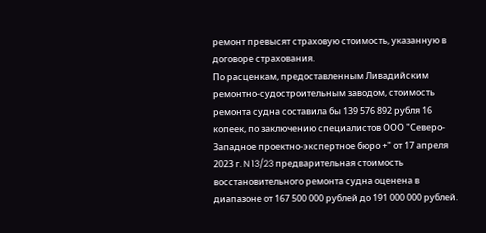ремонт превысят страховую стоимость, указанную в договоре страхования.
По расценкам, предоставленным Ливадийским ремонтно-судостроительным заводом, стоимость ремонта судна составила бы 139 576 892 рубля 16 копеек, по заключению специалистов ООО "Северо-Западное проектно-экспертное бюро +" от 17 апреля 2023 г. N 13/23 предварительная стоимость восстановительного ремонта судна оценена в диапазоне от 167 500 000 рублей до 191 000 000 рублей.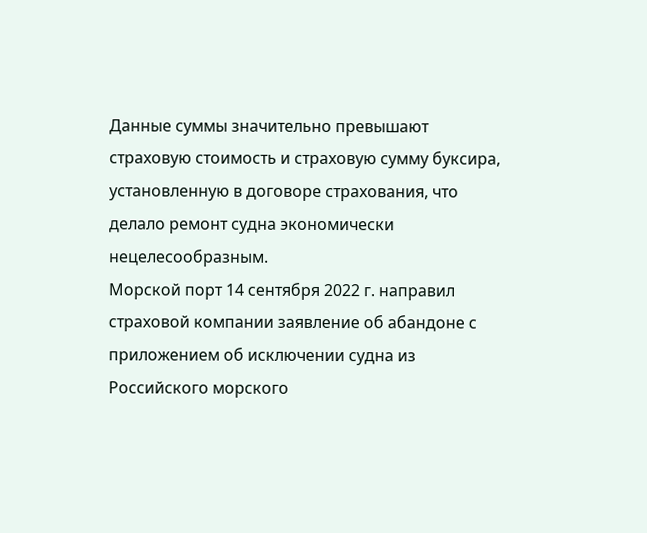Данные суммы значительно превышают страховую стоимость и страховую сумму буксира, установленную в договоре страхования, что делало ремонт судна экономически нецелесообразным.
Морской порт 14 сентября 2022 г. направил страховой компании заявление об абандоне с приложением об исключении судна из Российского морского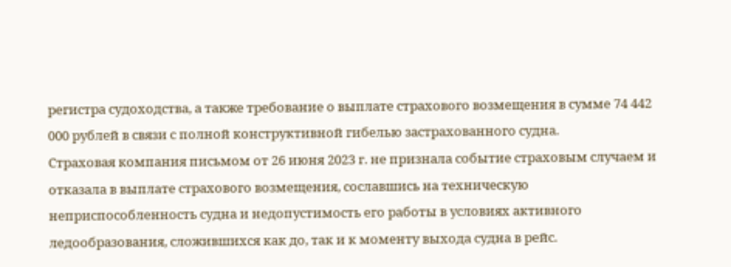регистра судоходства, а также требование о выплате страхового возмещения в сумме 74 442 000 рублей в связи с полной конструктивной гибелью застрахованного судна.
Страховая компания письмом от 26 июня 2023 г. не признала событие страховым случаем и отказала в выплате страхового возмещения, сославшись на техническую неприспособленность судна и недопустимость его работы в условиях активного ледообразования, сложившихся как до, так и к моменту выхода судна в рейс.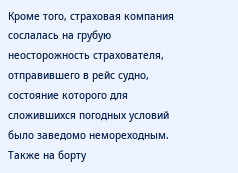Кроме того, страховая компания сослалась на грубую неосторожность страхователя, отправившего в рейс судно, состояние которого для сложившихся погодных условий было заведомо немореходным. Также на борту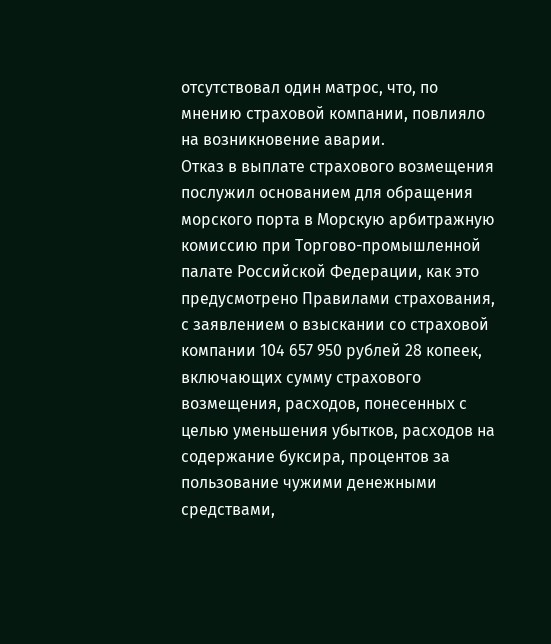отсутствовал один матрос, что, по мнению страховой компании, повлияло на возникновение аварии.
Отказ в выплате страхового возмещения послужил основанием для обращения морского порта в Морскую арбитражную комиссию при Торгово-промышленной палате Российской Федерации, как это предусмотрено Правилами страхования, с заявлением о взыскании со страховой компании 104 657 950 рублей 28 копеек, включающих сумму страхового возмещения, расходов, понесенных с целью уменьшения убытков, расходов на содержание буксира, процентов за пользование чужими денежными средствами,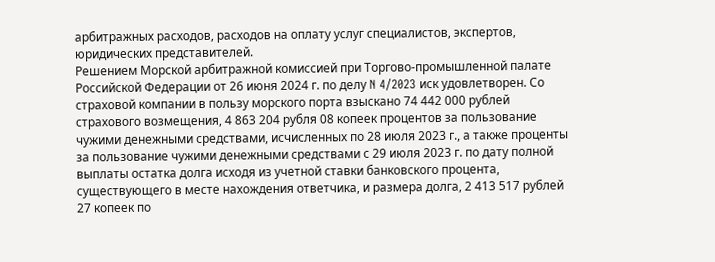арбитражных расходов, расходов на оплату услуг специалистов, экспертов, юридических представителей.
Решением Морской арбитражной комиссией при Торгово-промышленной палате Российской Федерации от 26 июня 2024 г. по делу N 4/2023 иск удовлетворен. Со страховой компании в пользу морского порта взыскано 74 442 000 рублей страхового возмещения, 4 863 204 рубля 08 копеек процентов за пользование чужими денежными средствами, исчисленных по 28 июля 2023 г., а также проценты за пользование чужими денежными средствами с 29 июля 2023 г. по дату полной выплаты остатка долга исходя из учетной ставки банковского процента, существующего в месте нахождения ответчика, и размера долга, 2 413 517 рублей 27 копеек по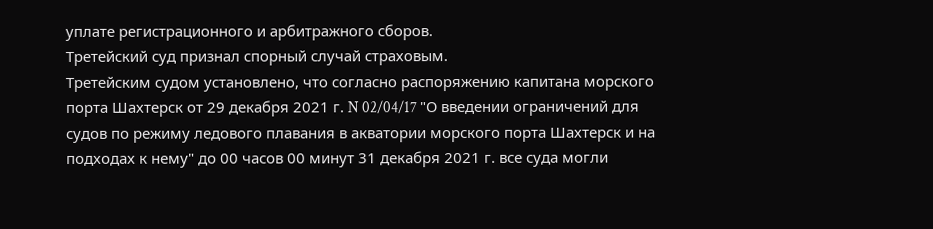уплате регистрационного и арбитражного сборов.
Третейский суд признал спорный случай страховым.
Третейским судом установлено, что согласно распоряжению капитана морского порта Шахтерск от 29 декабря 2021 г. N 02/04/17 "О введении ограничений для судов по режиму ледового плавания в акватории морского порта Шахтерск и на подходах к нему" до 00 часов 00 минут 31 декабря 2021 г. все суда могли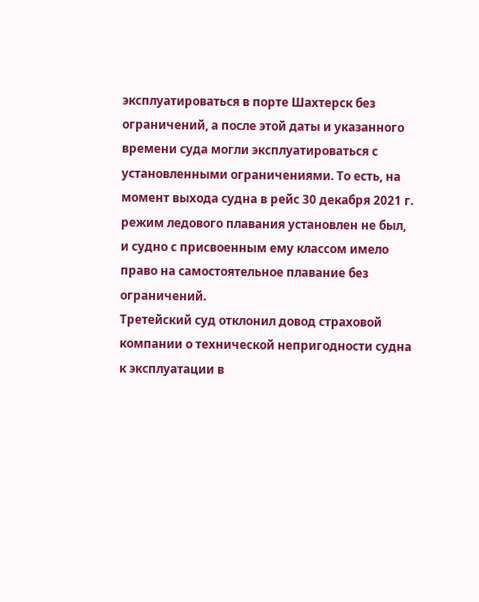эксплуатироваться в порте Шахтерск без ограничений, а после этой даты и указанного времени суда могли эксплуатироваться с установленными ограничениями. То есть, на момент выхода судна в рейс 30 декабря 2021 г. режим ледового плавания установлен не был, и судно с присвоенным ему классом имело право на самостоятельное плавание без ограничений.
Третейский суд отклонил довод страховой компании о технической непригодности судна к эксплуатации в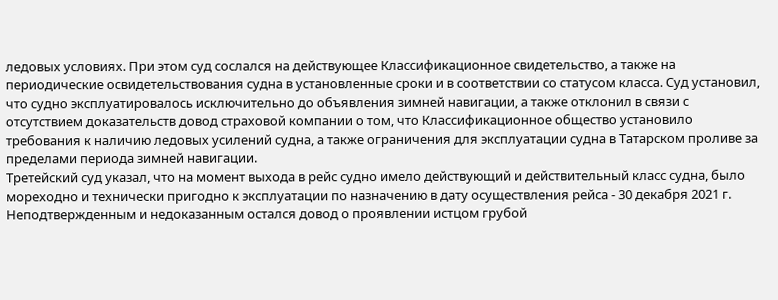ледовых условиях. При этом суд сослался на действующее Классификационное свидетельство, а также на периодические освидетельствования судна в установленные сроки и в соответствии со статусом класса. Суд установил, что судно эксплуатировалось исключительно до объявления зимней навигации, а также отклонил в связи с отсутствием доказательств довод страховой компании о том, что Классификационное общество установило требования к наличию ледовых усилений судна, а также ограничения для эксплуатации судна в Татарском проливе за пределами периода зимней навигации.
Третейский суд указал, что на момент выхода в рейс судно имело действующий и действительный класс судна, было мореходно и технически пригодно к эксплуатации по назначению в дату осуществления рейса - 30 декабря 2021 г.
Неподтвержденным и недоказанным остался довод о проявлении истцом грубой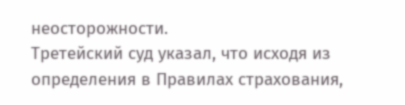неосторожности.
Третейский суд указал, что исходя из определения в Правилах страхования,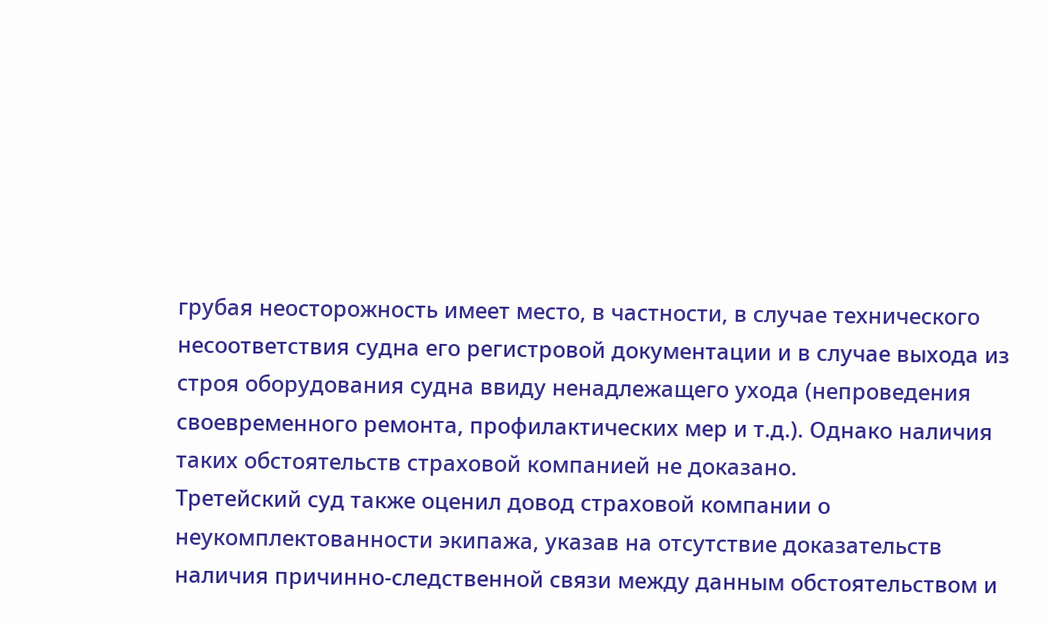грубая неосторожность имеет место, в частности, в случае технического несоответствия судна его регистровой документации и в случае выхода из строя оборудования судна ввиду ненадлежащего ухода (непроведения своевременного ремонта, профилактических мер и т.д.). Однако наличия таких обстоятельств страховой компанией не доказано.
Третейский суд также оценил довод страховой компании о неукомплектованности экипажа, указав на отсутствие доказательств наличия причинно-следственной связи между данным обстоятельством и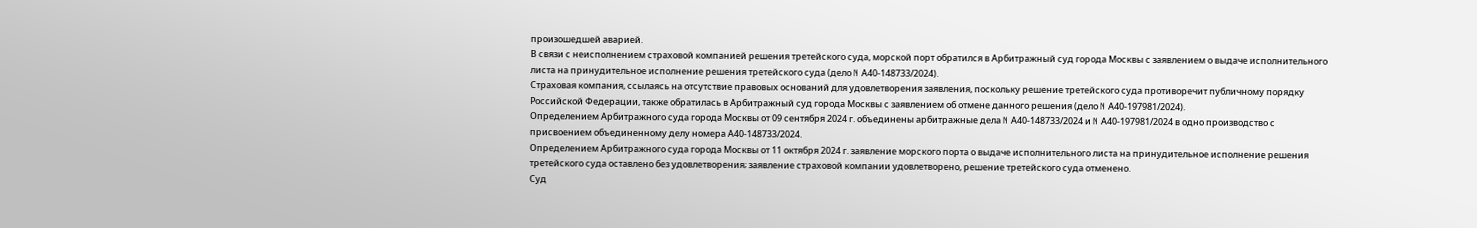произошедшей аварией.
В связи с неисполнением страховой компанией решения третейского суда, морской порт обратился в Арбитражный суд города Москвы с заявлением о выдаче исполнительного листа на принудительное исполнение решения третейского суда (дело N А40-148733/2024).
Страховая компания, ссылаясь на отсутствие правовых оснований для удовлетворения заявления, поскольку решение третейского суда противоречит публичному порядку Российской Федерации, также обратилась в Арбитражный суд города Москвы с заявлением об отмене данного решения (дело N А40-197981/2024).
Определением Арбитражного суда города Москвы от 09 сентября 2024 г. объединены арбитражные дела N А40-148733/2024 и N А40-197981/2024 в одно производство с присвоением объединенному делу номера А40-148733/2024.
Определением Арбитражного суда города Москвы от 11 октября 2024 г. заявление морского порта о выдаче исполнительного листа на принудительное исполнение решения третейского суда оставлено без удовлетворения; заявление страховой компании удовлетворено, решение третейского суда отменено.
Суд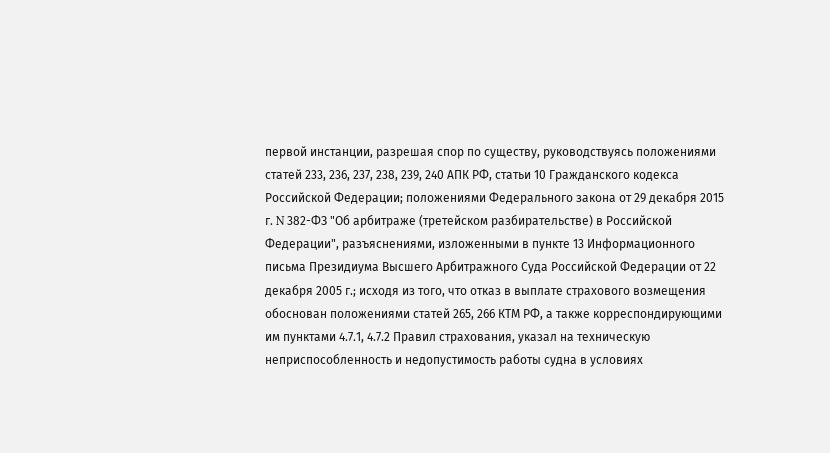первой инстанции, разрешая спор по существу, руководствуясь положениями статей 233, 236, 237, 238, 239, 240 АПК РФ, статьи 10 Гражданского кодекса Российской Федерации; положениями Федерального закона от 29 декабря 2015 г. N 382-ФЗ "Об арбитраже (третейском разбирательстве) в Российской Федерации", разъяснениями, изложенными в пункте 13 Информационного письма Президиума Высшего Арбитражного Суда Российской Федерации от 22 декабря 2005 г.; исходя из того, что отказ в выплате страхового возмещения обоснован положениями статей 265, 266 КТМ РФ, а также корреспондирующими им пунктами 4.7.1, 4.7.2 Правил страхования, указал на техническую неприспособленность и недопустимость работы судна в условиях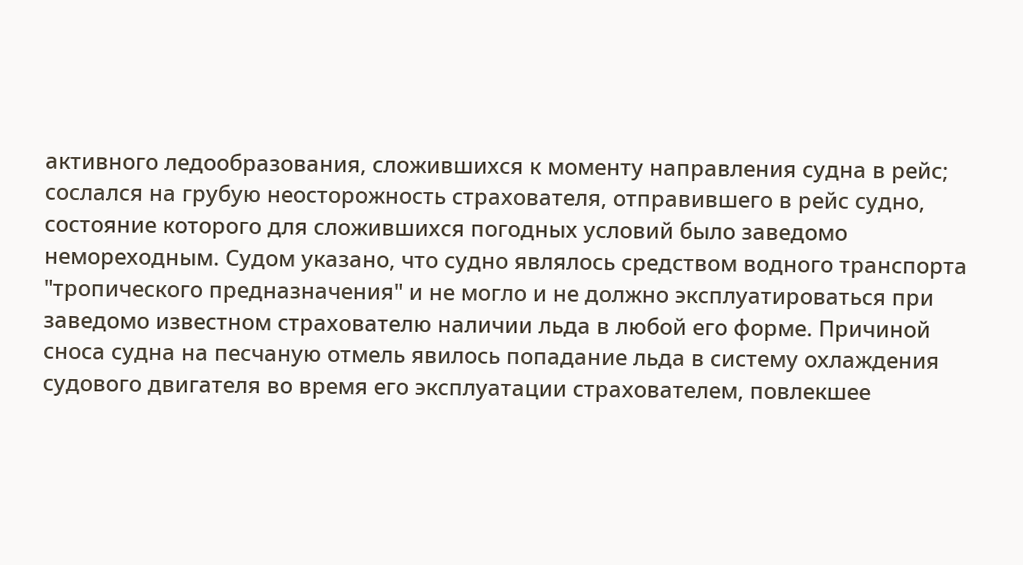активного ледообразования, сложившихся к моменту направления судна в рейс; сослался на грубую неосторожность страхователя, отправившего в рейс судно, состояние которого для сложившихся погодных условий было заведомо немореходным. Судом указано, что судно являлось средством водного транспорта "тропического предназначения" и не могло и не должно эксплуатироваться при заведомо известном страхователю наличии льда в любой его форме. Причиной сноса судна на песчаную отмель явилось попадание льда в систему охлаждения судового двигателя во время его эксплуатации страхователем, повлекшее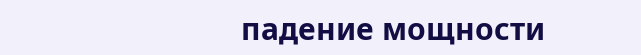падение мощности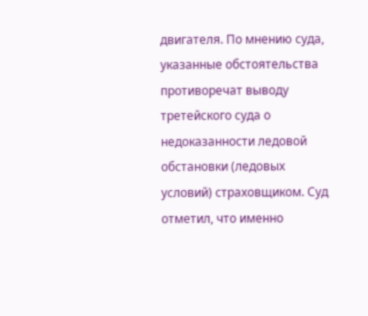двигателя. По мнению суда, указанные обстоятельства противоречат выводу третейского суда о недоказанности ледовой обстановки (ледовых условий) страховщиком. Суд отметил, что именно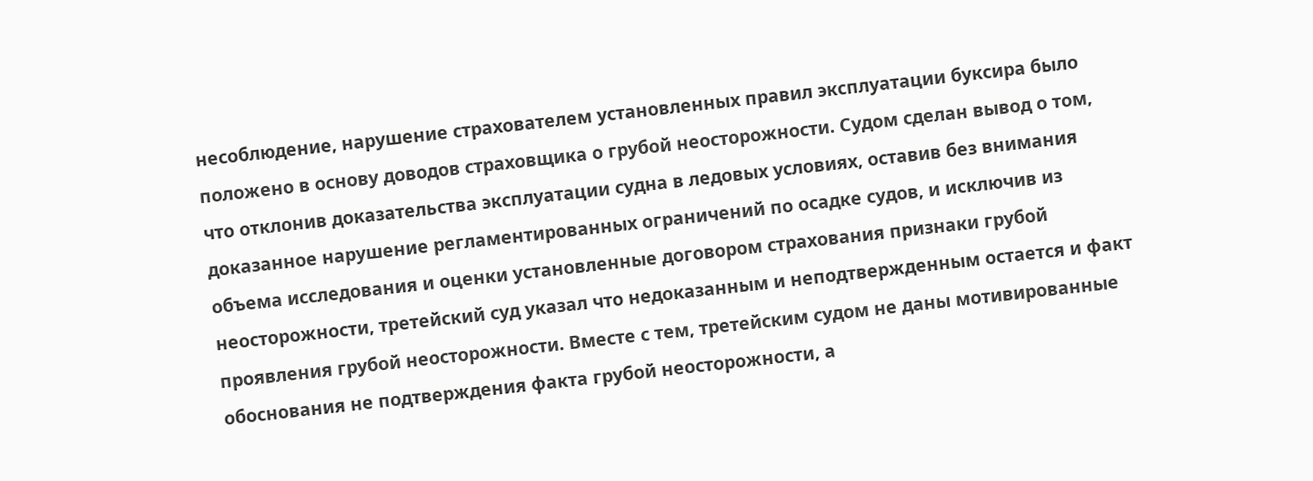несоблюдение, нарушение страхователем установленных правил эксплуатации буксира было положено в основу доводов страховщика о грубой неосторожности. Судом сделан вывод о том, что отклонив доказательства эксплуатации судна в ледовых условиях, оставив без внимания доказанное нарушение регламентированных ограничений по осадке судов, и исключив из объема исследования и оценки установленные договором страхования признаки грубой неосторожности, третейский суд указал что недоказанным и неподтвержденным остается и факт проявления грубой неосторожности. Вместе с тем, третейским судом не даны мотивированные обоснования не подтверждения факта грубой неосторожности, а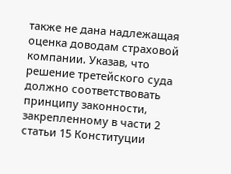также не дана надлежащая оценка доводам страховой компании. Указав, что решение третейского суда должно соответствовать принципу законности, закрепленному в части 2 статьи 15 Конституции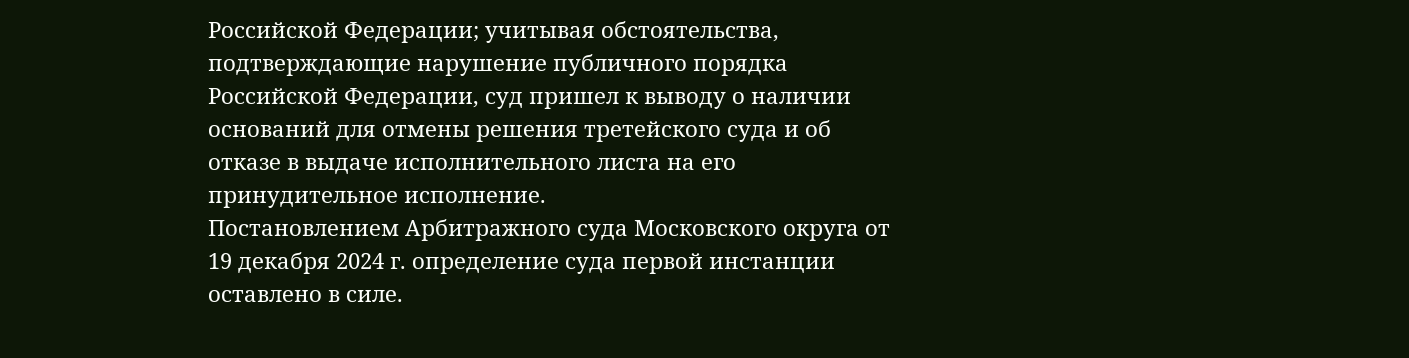Российской Федерации; учитывая обстоятельства, подтверждающие нарушение публичного порядка Российской Федерации, суд пришел к выводу о наличии оснований для отмены решения третейского суда и об отказе в выдаче исполнительного листа на его принудительное исполнение.
Постановлением Арбитражного суда Московского округа от 19 декабря 2024 г. определение суда первой инстанции оставлено в силе.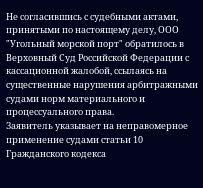Не согласившись с судебными актами, принятыми по настоящему делу, ООО "Угольный морской порт" обратилось в Верховный Суд Российской Федерации с кассационной жалобой, ссылаясь на существенные нарушения арбитражными судами норм материального и процессуального права.
Заявитель указывает на неправомерное применение судами статьи 10 Гражданского кодекса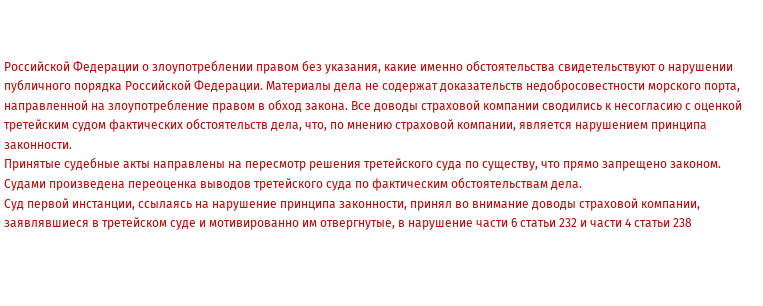Российской Федерации о злоупотреблении правом без указания, какие именно обстоятельства свидетельствуют о нарушении публичного порядка Российской Федерации. Материалы дела не содержат доказательств недобросовестности морского порта, направленной на злоупотребление правом в обход закона. Все доводы страховой компании сводились к несогласию с оценкой третейским судом фактических обстоятельств дела, что, по мнению страховой компании, является нарушением принципа законности.
Принятые судебные акты направлены на пересмотр решения третейского суда по существу, что прямо запрещено законом. Судами произведена переоценка выводов третейского суда по фактическим обстоятельствам дела.
Суд первой инстанции, ссылаясь на нарушение принципа законности, принял во внимание доводы страховой компании, заявлявшиеся в третейском суде и мотивированно им отвергнутые, в нарушение части 6 статьи 232 и части 4 статьи 238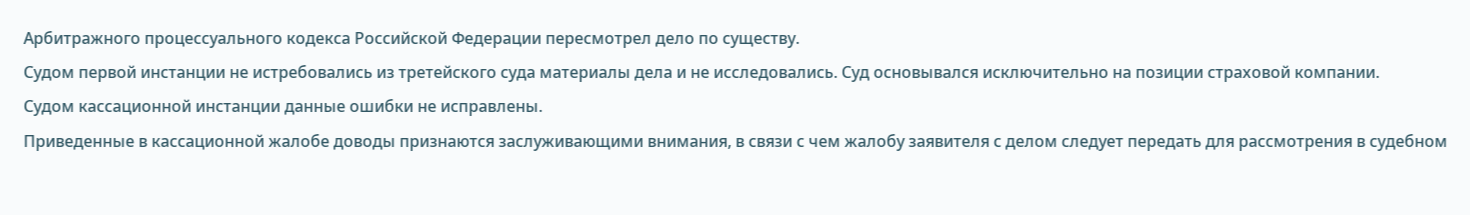Арбитражного процессуального кодекса Российской Федерации пересмотрел дело по существу.
Судом первой инстанции не истребовались из третейского суда материалы дела и не исследовались. Суд основывался исключительно на позиции страховой компании.
Судом кассационной инстанции данные ошибки не исправлены.
Приведенные в кассационной жалобе доводы признаются заслуживающими внимания, в связи с чем жалобу заявителя с делом следует передать для рассмотрения в судебном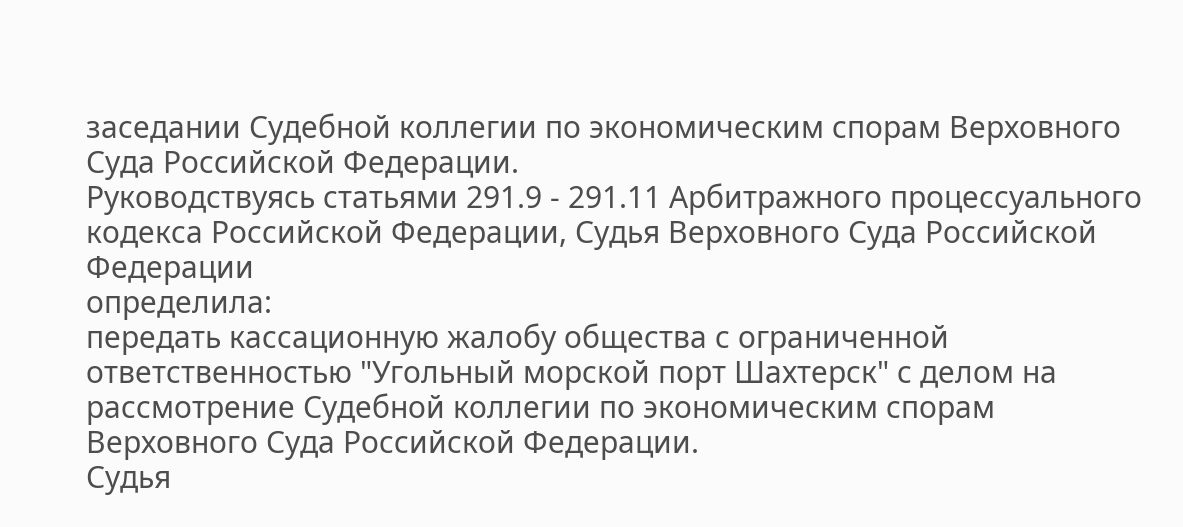заседании Судебной коллегии по экономическим спорам Верховного Суда Российской Федерации.
Руководствуясь статьями 291.9 - 291.11 Арбитражного процессуального кодекса Российской Федерации, Судья Верховного Суда Российской Федерации
определила:
передать кассационную жалобу общества с ограниченной ответственностью "Угольный морской порт Шахтерск" с делом на рассмотрение Судебной коллегии по экономическим спорам Верховного Суда Российской Федерации.
Судья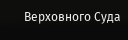Верховного Суда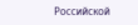Российской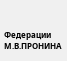Федерации
М.В.ПРОНИНА